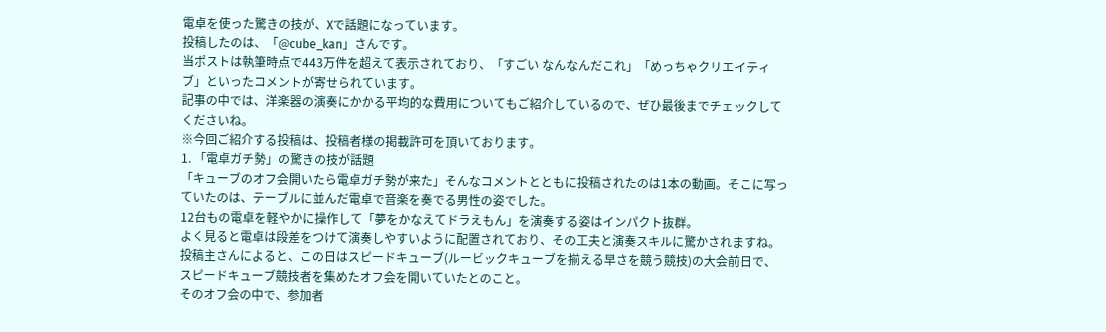電卓を使った驚きの技が、Xで話題になっています。
投稿したのは、「@cube_kan」さんです。
当ポストは執筆時点で443万件を超えて表示されており、「すごい なんなんだこれ」「めっちゃクリエイティブ」といったコメントが寄せられています。
記事の中では、洋楽器の演奏にかかる平均的な費用についてもご紹介しているので、ぜひ最後までチェックしてくださいね。
※今回ご紹介する投稿は、投稿者様の掲載許可を頂いております。
1. 「電卓ガチ勢」の驚きの技が話題
「キューブのオフ会開いたら電卓ガチ勢が来た」そんなコメントとともに投稿されたのは1本の動画。そこに写っていたのは、テーブルに並んだ電卓で音楽を奏でる男性の姿でした。
12台もの電卓を軽やかに操作して「夢をかなえてドラえもん」を演奏する姿はインパクト抜群。
よく見ると電卓は段差をつけて演奏しやすいように配置されており、その工夫と演奏スキルに驚かされますね。
投稿主さんによると、この日はスピードキューブ(ルービックキューブを揃える早さを競う競技)の大会前日で、スピードキューブ競技者を集めたオフ会を開いていたとのこと。
そのオフ会の中で、参加者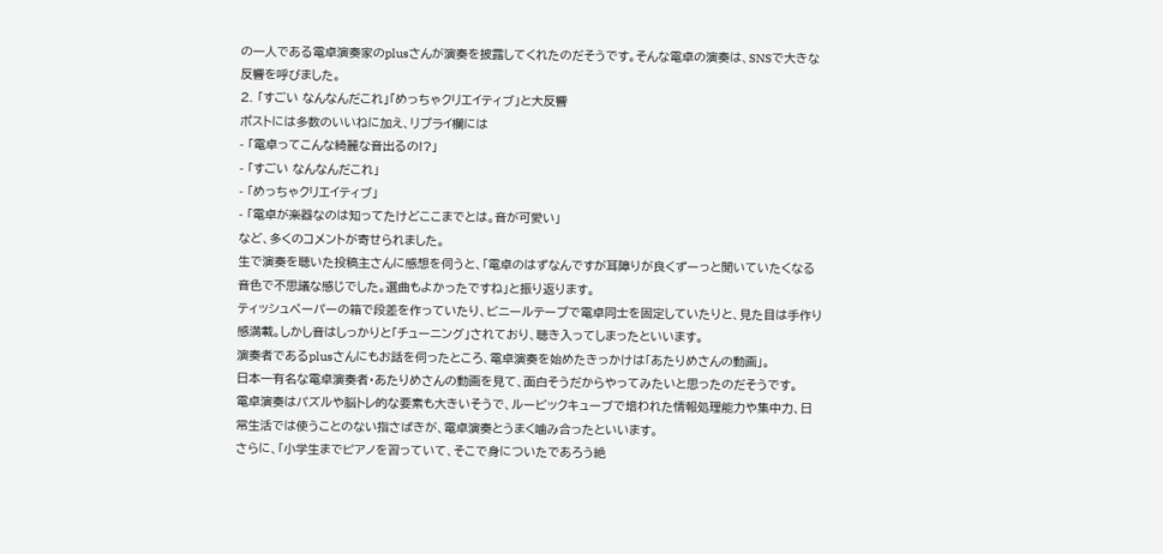の一人である電卓演奏家のplusさんが演奏を披露してくれたのだそうです。そんな電卓の演奏は、SNSで大きな反響を呼びました。
2. 「すごい なんなんだこれ」「めっちゃクリエイティブ」と大反響
ポストには多数のいいねに加え、リプライ欄には
- 「電卓ってこんな綺麗な音出るの!?」
- 「すごい なんなんだこれ」
- 「めっちゃクリエイティブ」
- 「電卓が楽器なのは知ってたけどここまでとは。音が可愛い」
など、多くのコメントが寄せられました。
生で演奏を聴いた投稿主さんに感想を伺うと、「電卓のはずなんですが耳障りが良くずーっと聞いていたくなる音色で不思議な感じでした。選曲もよかったですね」と振り返ります。
ティッシュペーパーの箱で段差を作っていたり、ビニールテープで電卓同士を固定していたりと、見た目は手作り感満載。しかし音はしっかりと「チューニング」されており、聴き入ってしまったといいます。
演奏者であるplusさんにもお話を伺ったところ、電卓演奏を始めたきっかけは「あたりめさんの動画」。
日本一有名な電卓演奏者・あたりめさんの動画を見て、面白そうだからやってみたいと思ったのだそうです。
電卓演奏はパズルや脳トレ的な要素も大きいそうで、ルービックキューブで培われた情報処理能力や集中力、日常生活では使うことのない指さばきが、電卓演奏とうまく噛み合ったといいます。
さらに、「小学生までピアノを習っていて、そこで身についたであろう絶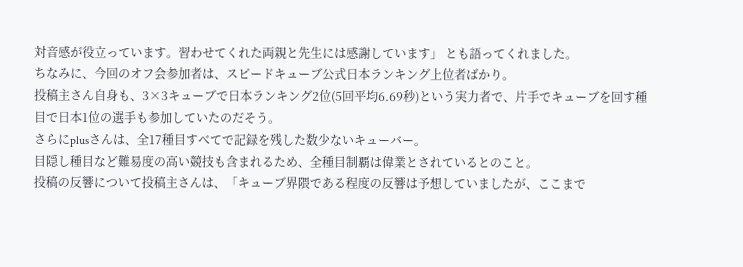対音感が役立っています。習わせてくれた両親と先生には感謝しています」 とも語ってくれました。
ちなみに、今回のオフ会参加者は、スピードキューブ公式日本ランキング上位者ばかり。
投稿主さん自身も、3×3キューブで日本ランキング2位(5回平均6.69秒)という実力者で、片手でキューブを回す種目で日本1位の選手も参加していたのだそう。
さらにplusさんは、全17種目すべてで記録を残した数少ないキューバー。
目隠し種目など難易度の高い競技も含まれるため、全種目制覇は偉業とされているとのこと。
投稿の反響について投稿主さんは、「キューブ界隈である程度の反響は予想していましたが、ここまで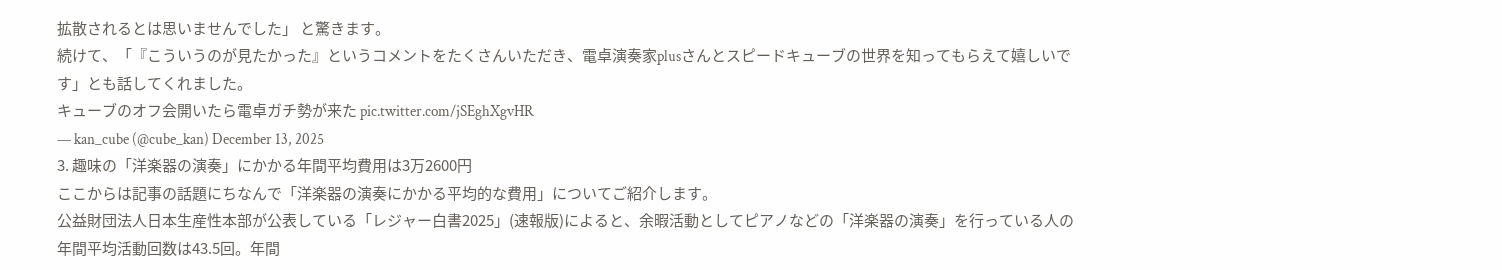拡散されるとは思いませんでした」 と驚きます。
続けて、「『こういうのが見たかった』というコメントをたくさんいただき、電卓演奏家plusさんとスピードキューブの世界を知ってもらえて嬉しいです」とも話してくれました。
キューブのオフ会開いたら電卓ガチ勢が来た pic.twitter.com/jSEghXgvHR
— kan_cube (@cube_kan) December 13, 2025
3. 趣味の「洋楽器の演奏」にかかる年間平均費用は3万2600円
ここからは記事の話題にちなんで「洋楽器の演奏にかかる平均的な費用」についてご紹介します。
公益財団法人日本生産性本部が公表している「レジャー白書2025」(速報版)によると、余暇活動としてピアノなどの「洋楽器の演奏」を行っている人の年間平均活動回数は43.5回。年間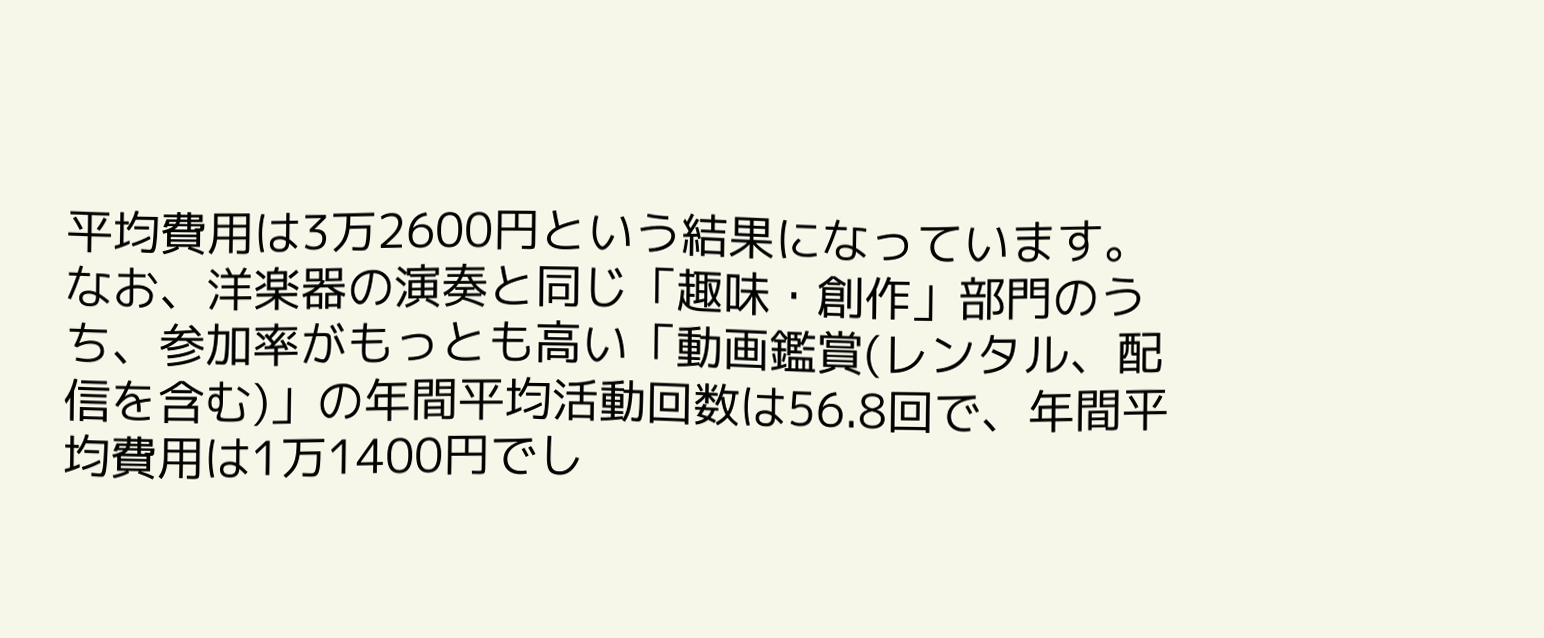平均費用は3万2600円という結果になっています。
なお、洋楽器の演奏と同じ「趣味・創作」部門のうち、参加率がもっとも高い「動画鑑賞(レンタル、配信を含む)」の年間平均活動回数は56.8回で、年間平均費用は1万1400円でし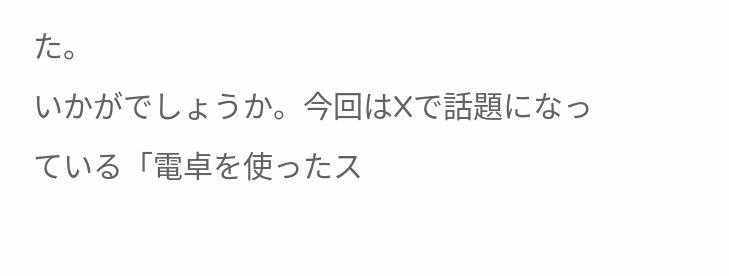た。
いかがでしょうか。今回はXで話題になっている「電卓を使ったス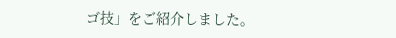ゴ技」をご紹介しました。